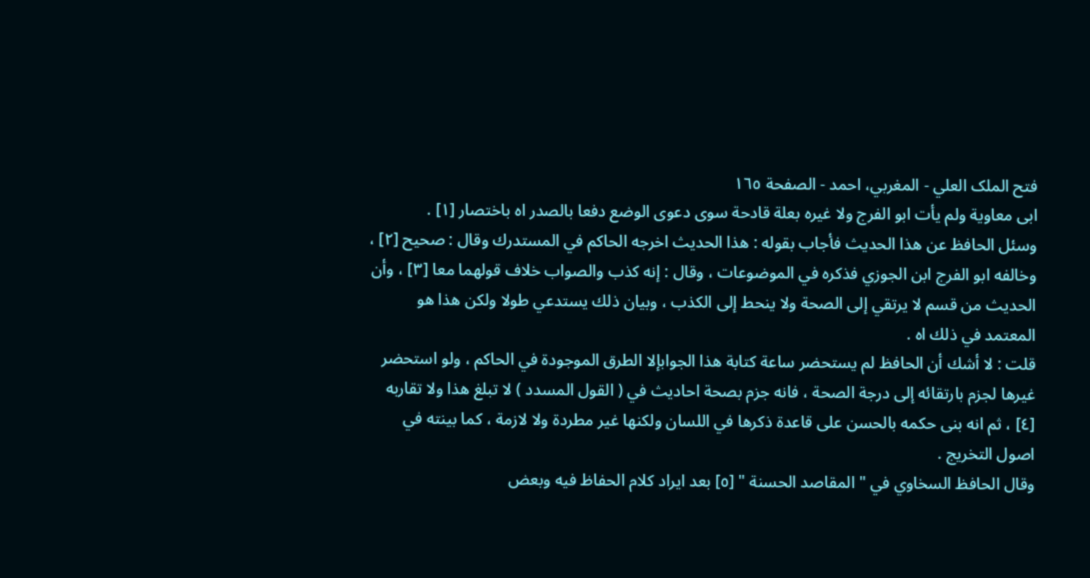فتح الملک العلي - المغربي، احمد - الصفحة ١٦٥
ابى معاوية ولم يأت ابو الفرج ولا غيره بعلة قادحة سوى دعوى الوضع دفعا بالصدر اه باختصار [١] .
وسئل الحافظ عن هذا الحديث فأجاب بقوله : هذا الحديث اخرجه الحاكم في المستدرك وقال : صحيح [٢] ، وخالفه ابو الفرج ابن الجوزي فذكره في الموضوعات ، وقال : إنه كذب والصواب خلاف قولهما معا [٣] ، وأن الحديث من قسم لا يرتقي إلى الصحة ولا ينحط إلى الكذب ، وبيان ذلك يستدعي طولا ولكن هذا هو المعتمد في ذلك اه .
قلت : لا أشك أن الحافظ لم يستحضر ساعة كتابة هذا الجوابإلا الطرق الموجودة في الحاكم ، ولو استحضر غيرها لجزم بارتقائه إلى درجة الصحة ، فانه جزم بصحة احاديث في ( القول المسدد ) لا تبلغ هذا ولا تقاربه [٤] ، ثم انه بنى حكمه بالحسن على قاعدة ذكرها في اللسان ولكنها غير مطردة ولا لازمة ، كما بينته في اصول التخريج .
وقال الحافظ السخاوي في " المقاصد الحسنة " [٥] بعد ايراد كلام الحفاظ فيه وبعض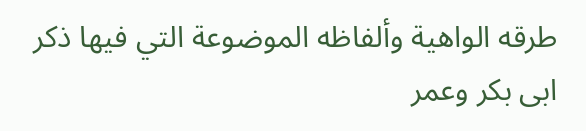طرقه الواهية وألفاظه الموضوعة التي فيها ذكر ابى بكر وعمر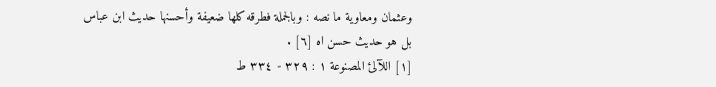وعثمان ومعاوية ما نصه : وبالجملة فطرقه كلها ضعيفة وأحسنها حديث ابن عباس بل هو حديث حسن اه [٦] .
[١] اللآلئ المصنوعة ١ : ٣٢٩ - ٣٣٤ ط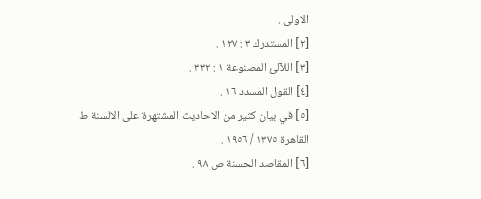الاولى .
[٢] المستدرك ٣ : ١٢٧ .
[٣] اللآلئ المصنوعة ١ : ٣٣٢ .
[٤] القول المسدد ١٦ .
[٥] في بيان كثير من الاحاديث المشتهرة على الالسنة ط القاهرة ١٣٧٥ / ١٩٥٦ .
[٦] المقاصد الحسنة ص ٩٨ .